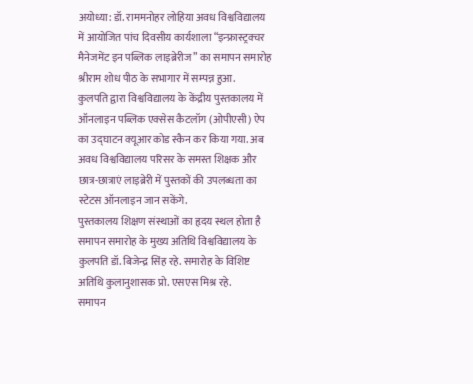अयोध्या: डॉ. राममनोहर लोहिया अवध विश्वविद्यालय में आयोजित पांच दिवसीय कार्यशाला “इन्फ्रास्ट्रक्चर मैनेजमेंट इन पब्लिक लाइब्रेरीज” का समापन समारोह श्रीराम शोध पीठ के सभागार में सम्पन्न हुआ.
कुलपति द्वारा विश्वविद्यालय के केंद्रीय पुस्तकालय में ऑनलाइन पब्लिक एक्सेस कैटलॉग (ओपीएसी) ऐप का उद्घाटन क्यूआर कोड स्कैन कर किया गया. अब अवध विश्वविद्यालय परिसर के समस्त शिक्षक और छात्र-छात्राएं लाइब्रेरी में पुस्तकों की उपलब्धता का स्टेटस ऑनलाइन जान सकेंगे.
पुस्तकालय शिक्षण संस्थाओं का हृदय स्थल होता है
समापन समारोह के मुख्य अतिथि विश्वविद्यालय के कुलपति डॉ. बिजेन्द्र सिंह रहे. समारोह के विशिष्ट अतिथि कुलानुशासक प्रो. एसएस मिश्र रहे.
समापन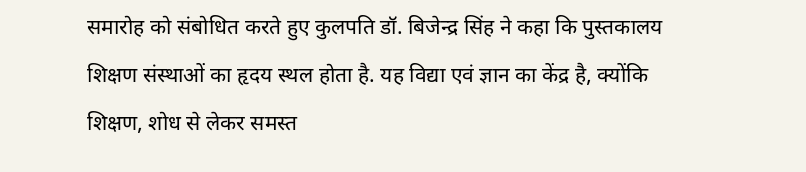समारोह को संबोधित करते हुए कुलपति डॉ. बिजेन्द्र सिंह ने कहा कि पुस्तकालय शिक्षण संस्थाओं का हृदय स्थल होता है. यह विद्या एवं ज्ञान का केंद्र है, क्योंकि शिक्षण, शोध से लेकर समस्त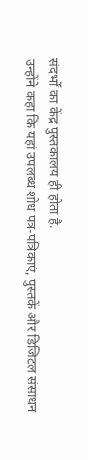संदर्भों का केंद्र पुस्तकालय ही होता है.
उन्होंने कहा कि यहां उपलब्ध शोध पत्र-पत्रिकाएं, पुस्तकें और डिजिटल संसाधन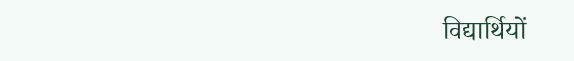विद्यार्थियों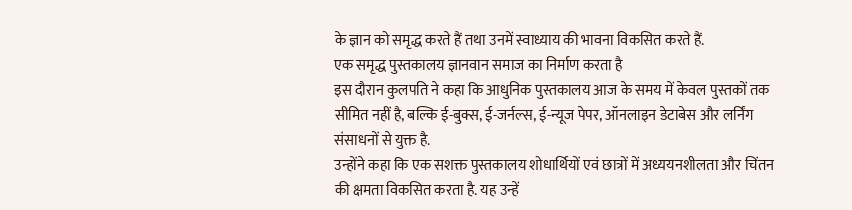के ज्ञान को समृद्ध करते हैं तथा उनमें स्वाध्याय की भावना विकसित करते हैं.
एक समृद्ध पुस्तकालय ज्ञानवान समाज का निर्माण करता है
इस दौरान कुलपति ने कहा कि आधुनिक पुस्तकालय आज के समय में केवल पुस्तकों तक सीमित नहीं है, बल्कि ई-बुक्स, ई-जर्नल्स, ई-न्यूज पेपर, ऑनलाइन डेटाबेस और लर्निंग संसाधनों से युक्त है.
उन्होंने कहा कि एक सशक्त पुस्तकालय शोधार्थियों एवं छात्रों में अध्ययनशीलता और चिंतन की क्षमता विकसित करता है. यह उन्हें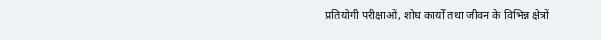प्रतियोगी परीक्षाओं, शोध कार्यों तथा जीवन के विभिन्न क्षेत्रों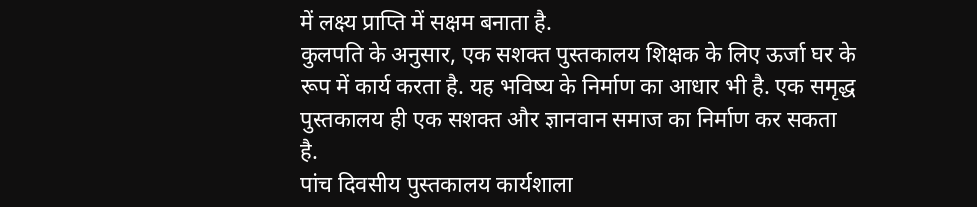में लक्ष्य प्राप्ति में सक्षम बनाता है.
कुलपति के अनुसार, एक सशक्त पुस्तकालय शिक्षक के लिए ऊर्जा घर के रूप में कार्य करता है. यह भविष्य के निर्माण का आधार भी है. एक समृद्ध पुस्तकालय ही एक सशक्त और ज्ञानवान समाज का निर्माण कर सकता है.
पांच दिवसीय पुस्तकालय कार्यशाला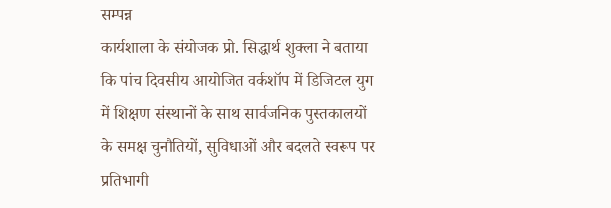सम्पन्न
कार्यशाला के संयोजक प्रो. सिद्धार्थ शुक्ला ने बताया कि पांच दिवसीय आयोजित वर्कशॉप में डिजिटल युग में शिक्षण संस्थानों के साथ सार्वजनिक पुस्तकालयों के समक्ष चुनौतियों, सुविधाओं और बदलते स्वरूप पर प्रतिभागी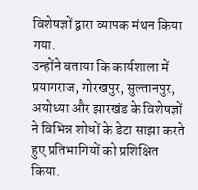विशेषज्ञों द्वारा व्यापक मंथन किया गया.
उन्होंने बताया कि कार्यशाला में प्रयागराज, गोरखपुर, सुल्तानपुर, अयोध्या और झारखंड के विशेषज्ञों ने विभिन्न शोधों के डेटा साझा करते हुए प्रतिभागियों को प्रशिक्षित किया.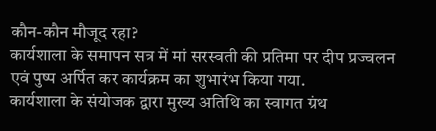कौन-कौन मौजूद रहा?
कार्यशाला के समापन सत्र में मां सरस्वती की प्रतिमा पर दीप प्रज्वलन एवं पुष्प अर्पित कर कार्यक्रम का शुभारंभ किया गया.
कार्यशाला के संयोजक द्वारा मुख्य अतिथि का स्वागत ग्रंथ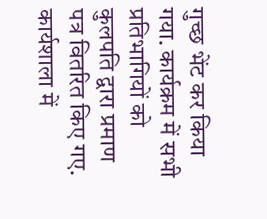गुच्छ भेंट कर किया गया. कार्यक्रम में सभी प्रतिभागियों को कुलपति द्वारा प्रमाण पत्र वितरित किए गए.
कार्यशाला में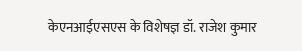केएनआईएसएस के विशेषज्ञ डॉ. राजेश कुमार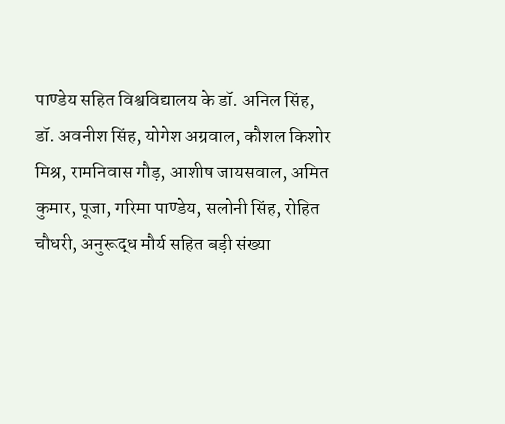पाण्डेय सहित विश्वविद्यालय के डॉ. अनिल सिंह, डॉ. अवनीश सिंह, योगेश अग्रवाल, कौशल किशोर मिश्र, रामनिवास गौड़, आशीष जायसवाल, अमित कुमार, पूजा, गरिमा पाण्डेय, सलोनी सिंह, रोहित चौधरी, अनुरूद्ध मौर्य सहित बड़ी संख्या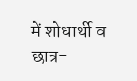में शोधार्थी व छात्र-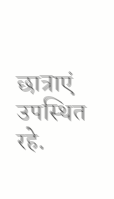छात्राएं उपस्थित रहे.